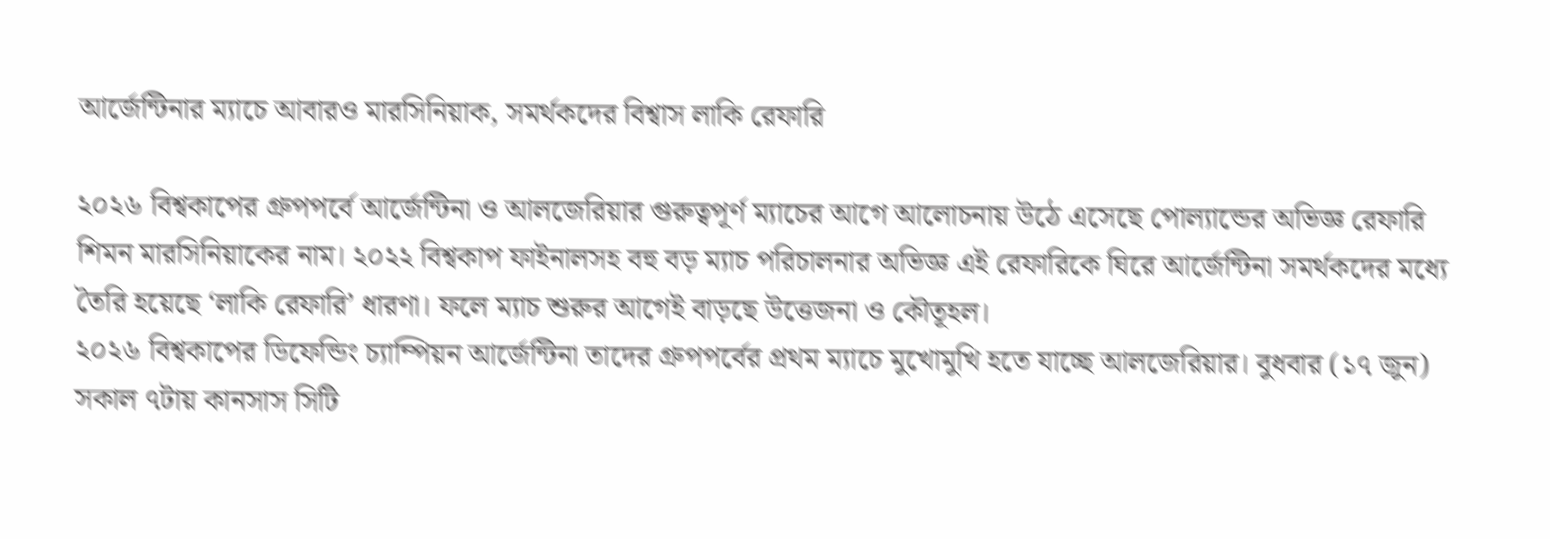আর্জেন্টিনার ম্যাচে আবারও মারসিনিয়াক, সমর্থকদের বিশ্বাস লাকি রেফারি

২০২৬ বিশ্বকাপের গ্রুপপর্বে আর্জেন্টিনা ও আলজেরিয়ার গুরুত্বপূর্ণ ম্যাচের আগে আলোচনায় উঠে এসেছে পোল্যান্ডের অভিজ্ঞ রেফারি শিমন মারসিনিয়াকের নাম। ২০২২ বিশ্বকাপ ফাইনালসহ বহু বড় ম্যাচ পরিচালনার অভিজ্ঞ এই রেফারিকে ঘিরে আর্জেন্টিনা সমর্থকদের মধ্যে তৈরি হয়েছে ‘লাকি রেফারি’ ধারণা। ফলে ম্যাচ শুরুর আগেই বাড়ছে উত্তেজনা ও কৌতূহল।
২০২৬ বিশ্বকাপের ডিফেন্ডিং চ্যাম্পিয়ন আর্জেন্টিনা তাদের গ্রুপপর্বের প্রথম ম্যাচে মুখোমুখি হতে যাচ্ছে আলজেরিয়ার। বুধবার (১৭ জুন) সকাল ৭টায় কানসাস সিটি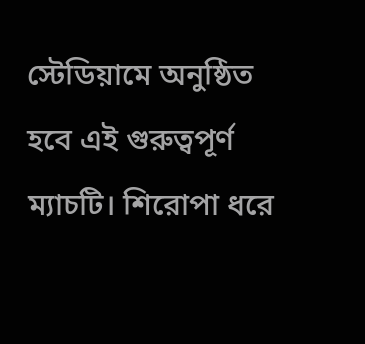স্টেডিয়ামে অনুষ্ঠিত হবে এই গুরুত্বপূর্ণ ম্যাচটি। শিরোপা ধরে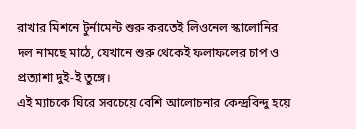রাখার মিশনে টুর্নামেন্ট শুরু করতেই লিওনেল স্কালোনির দল নামছে মাঠে, যেখানে শুরু থেকেই ফলাফলের চাপ ও প্রত্যাশা দুই-ই তুঙ্গে।
এই ম্যাচকে ঘিরে সবচেয়ে বেশি আলোচনার কেন্দ্রবিন্দু হয়ে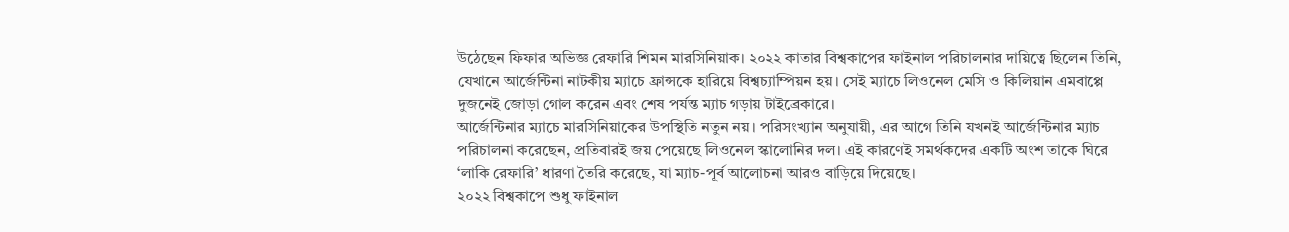উঠেছেন ফিফার অভিজ্ঞ রেফারি শিমন মারসিনিয়াক। ২০২২ কাতার বিশ্বকাপের ফাইনাল পরিচালনার দায়িত্বে ছিলেন তিনি, যেখানে আর্জেন্টিনা নাটকীয় ম্যাচে ফ্রান্সকে হারিয়ে বিশ্বচ্যাম্পিয়ন হয়। সেই ম্যাচে লিওনেল মেসি ও কিলিয়ান এমবাপ্পে দুজনেই জোড়া গোল করেন এবং শেষ পর্যন্ত ম্যাচ গড়ায় টাইব্রেকারে।
আর্জেন্টিনার ম্যাচে মারসিনিয়াকের উপস্থিতি নতুন নয়। পরিসংখ্যান অনুযায়ী, এর আগে তিনি যখনই আর্জেন্টিনার ম্যাচ পরিচালনা করেছেন, প্রতিবারই জয় পেয়েছে লিওনেল স্কালোনির দল। এই কারণেই সমর্থকদের একটি অংশ তাকে ঘিরে ‘লাকি রেফারি’ ধারণা তৈরি করেছে, যা ম্যাচ-পূর্ব আলোচনা আরও বাড়িয়ে দিয়েছে।
২০২২ বিশ্বকাপে শুধু ফাইনাল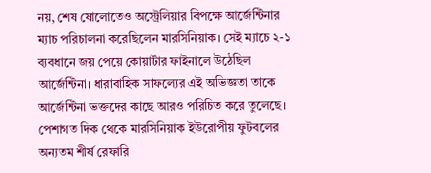নয়, শেষ ষোলোতেও অস্ট্রেলিয়ার বিপক্ষে আর্জেন্টিনার ম্যাচ পরিচালনা করেছিলেন মারসিনিয়াক। সেই ম্যাচে ২-১ ব্যবধানে জয় পেয়ে কোয়ার্টার ফাইনালে উঠেছিল আর্জেন্টিনা। ধারাবাহিক সাফল্যের এই অভিজ্ঞতা তাকে আর্জেন্টিনা ভক্তদের কাছে আরও পরিচিত করে তুলেছে।
পেশাগত দিক থেকে মারসিনিয়াক ইউরোপীয় ফুটবলের অন্যতম শীর্ষ রেফারি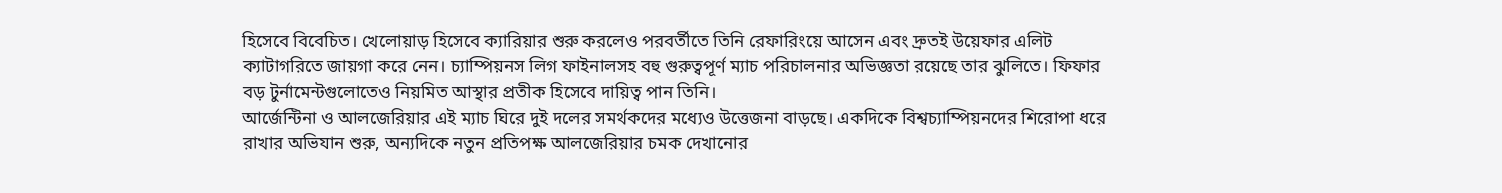হিসেবে বিবেচিত। খেলোয়াড় হিসেবে ক্যারিয়ার শুরু করলেও পরবর্তীতে তিনি রেফারিংয়ে আসেন এবং দ্রুতই উয়েফার এলিট ক্যাটাগরিতে জায়গা করে নেন। চ্যাম্পিয়নস লিগ ফাইনালসহ বহু গুরুত্বপূর্ণ ম্যাচ পরিচালনার অভিজ্ঞতা রয়েছে তার ঝুলিতে। ফিফার বড় টুর্নামেন্টগুলোতেও নিয়মিত আস্থার প্রতীক হিসেবে দায়িত্ব পান তিনি।
আর্জেন্টিনা ও আলজেরিয়ার এই ম্যাচ ঘিরে দুই দলের সমর্থকদের মধ্যেও উত্তেজনা বাড়ছে। একদিকে বিশ্বচ্যাম্পিয়নদের শিরোপা ধরে রাখার অভিযান শুরু, অন্যদিকে নতুন প্রতিপক্ষ আলজেরিয়ার চমক দেখানোর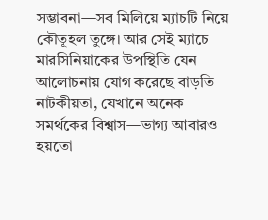সম্ভাবনা—সব মিলিয়ে ম্যাচটি নিয়ে কৌতূহল তুঙ্গে। আর সেই ম্যাচে মারসিনিয়াকের উপস্থিতি যেন আলোচনায় যোগ করেছে বাড়তি নাটকীয়তা, যেখানে অনেক সমর্থকের বিশ্বাস—ভাগ্য আবারও হয়তো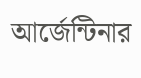আর্জেন্টিনার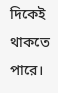দিকেই থাকতে পারে।